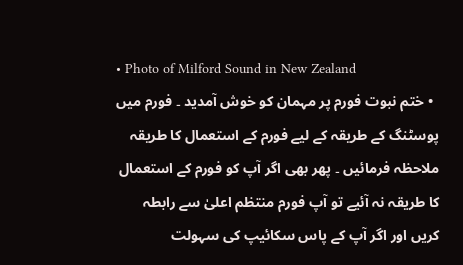• Photo of Milford Sound in New Zealand
  • ختم نبوت فورم پر مہمان کو خوش آمدید ۔ فورم میں پوسٹنگ کے طریقہ کے لیے فورم کے استعمال کا طریقہ ملاحظہ فرمائیں ۔ پھر بھی اگر آپ کو فورم کے استعمال کا طریقہ نہ آئیے تو آپ فورم منتظم اعلیٰ سے رابطہ کریں اور اگر آپ کے پاس سکائیپ کی سہولت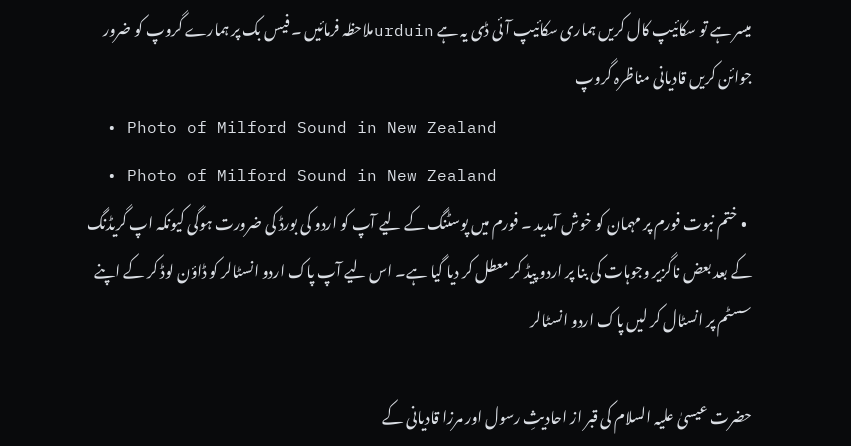میسر ہے تو سکائیپ کال کریں ہماری سکائیپ آئی ڈی یہ ہے urduinملاحظہ فرمائیں ۔ فیس بک پر ہمارے گروپ کو ضرور جوائن کریں قادیانی مناظرہ گروپ
  • Photo of Milford Sound in New Zealand
  • Photo of Milford Sound in New Zealand
  • ختم نبوت فورم پر مہمان کو خوش آمدید ۔ فورم میں پوسٹنگ کے لیے آپ کو اردو کی بورڈ کی ضرورت ہوگی کیونکہ اپ گریڈنگ کے بعد بعض ناگزیر وجوہات کی بنا پر اردو پیڈ کر معطل کر دیا گیا ہے۔ اس لیے آپ پاک اردو انسٹالر کو ڈاؤن لوڈ کر کے اپنے سسٹم پر انسٹال کر لیں پاک اردو انسٹالر

حضرت عیسیٰ علیہ السلام کی قبر از احادیثِ رسول اور مرزا قادیانی کے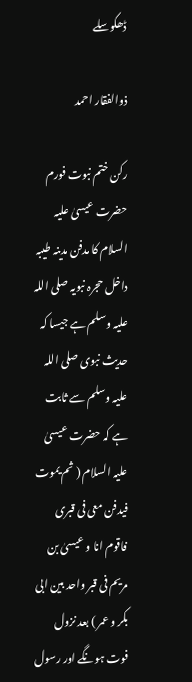ڈھکوسلے

ذوالفقار احمد

رکن ختم نبوت فورم
حضرت عیسیٰ علیہ السلام کا مدفن مدینہ طیبہ داخل حجرہ نبویہ صلی اللہ علیہ وسلم ہے جیسا کہ حدیث نبوی صلی اللہ علیہ وسلم سے ثابت ہے کہ حضرت عیسیٰ علیہ السلام ( ثم یموت فیدفن معی فی قبری فاقوم انا و عیسیٰ بن مریم فی قبر واحد بین ابی بکر و عمر ) بعد نزول فوت ہونگے اور رسول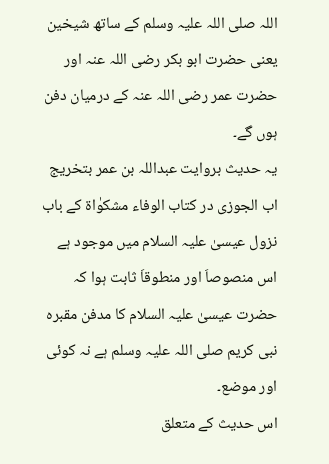اللہ صلی اللہ علیہ وسلم کے ساتھ شیخین یعنی حضرت ابو بکر رضی اللہ عنہ اور حضرت عمر رضی اللہ عنہ کے درمیان دفن ہوں گے۔
یہ حدیث بروایت عبداللہ بن عمر بتخریج اب الجوزی در کتاب الوفاء مشکوٰاۃ کے باب نزول عیسیٰ علیہ السلام میں موجود ہے اس منصوصاَ اور منطوقاَ ثابت ہوا کہ حضرت عیسیٰ علیہ السلام کا مدفن مقبرہ نبی کریم صلی اللہ علیہ وسلم ہے نہ کوئی اور موضع۔
اس حدیث کے متعلق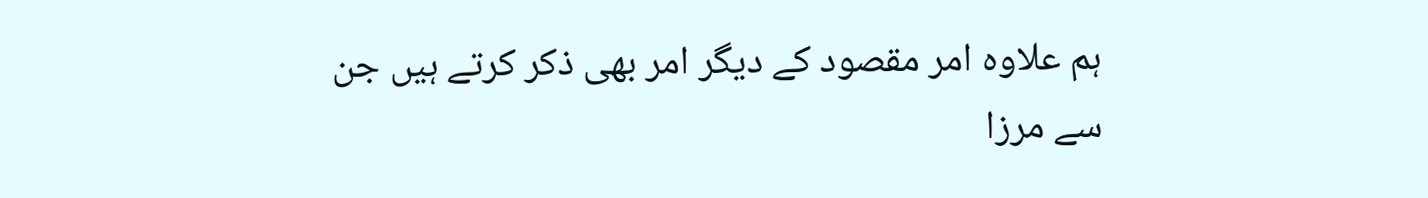ہم علاوہ امر مقصود کے دیگر امر بھی ذکر کرتے ہیں جن سے مرزا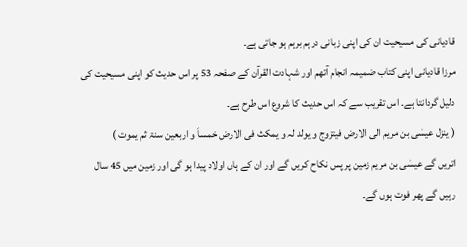قادیانی کی مسیحیت ان کی اپنی زبانی درہم برہم ہو جاتی ہے۔
مرزا قادیانی اپنی کتاب ضمیمہ انجام آتھم اور شہادت القرآن کے صفحہ 53 پر اس حدیث کو اپنی مسیحیت کی دلیل گردانتا ہے۔ اس تقریب سے کہ اس حدیث کا شروع اس طرح ہے۔
( ینزل عیسٰی بن مریم الی الارض فیتزوج و یولد لہ و یمکث فی الارض خمساَ و اربعین سنۃ ثم یموت )
اتریں گے عیسٰی بن مریم زمین پر پس نکاح کریں گے اور ان کے ہاں اولاد پیدا ہو گی اور زمین میں 45 سال رہیں گے پھر فوت ہوں گے۔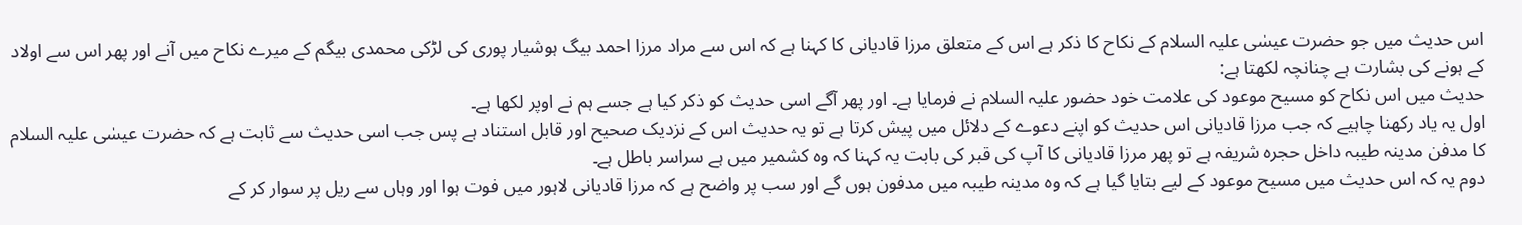اس حدیث میں جو حضرت عیسٰی علیہ السلام کے نکاح کا ذکر ہے اس کے متعلق مرزا قادیانی کا کہنا ہے کہ اس سے مراد مرزا احمد بیگ ہوشیار پوری کی لڑکی محمدی بیگم کے میرے نکاح میں آنے اور پھر اس سے اولاد کے ہونے کی بشارت ہے چنانچہ لکھتا ہے:
حدیث میں اس نکاح کو مسیح موعود کی علامت خود حضور علیہ السلام نے فرمایا ہے۔ اور پھر آگے اسی حدیث کو ذکر کیا ہے جسے ہم نے اوپر لکھا ہے۔
اول یہ یاد رکھنا چاہیے کہ جب مرزا قادیانی اس حدیث کو اپنے دعوے کے دلائل میں پیش کرتا ہے تو یہ حدیث اس کے نزدیک صحیح اور قابل استناد ہے پس جب اسی حدیث سے ثابت ہے کہ حضرت عیسٰی علیہ السلام کا مدفن مدینہ طیبہ داخل حجرہ شریفہ ہے تو پھر مرزا قادیانی کا آپ کی قبر کی بابت یہ کہنا کہ وہ کشمیر میں ہے سراسر باطل ہے۔
دوم یہ کہ اس حدیث میں مسیح موعود کے لیے بتایا گیا ہے کہ وہ مدینہ طیبہ میں مدفون ہوں گے اور سب پر واضح ہے کہ مرزا قادیانی لاہور میں فوت ہوا اور وہاں سے ریل پر سوار کر کے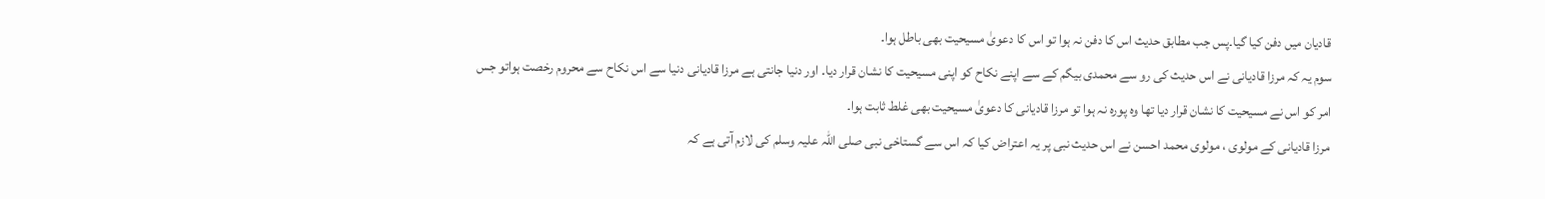قادیان میں دفن کیا گیا۔پس جب مطابق حدیث اس کا دفن نہ ہوا تو اس کا دعویٰ مسیحیت بھی باطل ہوا۔
سوم یہ کہ مرزا قادیانی نے اس حدیث کی رو سے محمدی بیگم کے سے اپنے نکاح کو اپنی مسیحیت کا نشان قرار دیا۔ اور دنیا جانتی ہے مرزا قادیانی دنیا سے اس نکاح سے محروم رخصت ہواتو جس امر کو اس نے مسیحیت کا نشان قرار دیا تھا وہ پورہ نہ ہوا تو مرزا قادیانی کا دعویٰ مسیحیت بھی غلط ثابت ہوا۔
مرزا قادیانی کے مولوی ، مولوی محمد احسن نے اس حدیث نبی پر یہ اعتراض کیا کہ اس سے گستاخی نبی صلی اللہ علیہ وسلم کی لازم آتی ہے کہ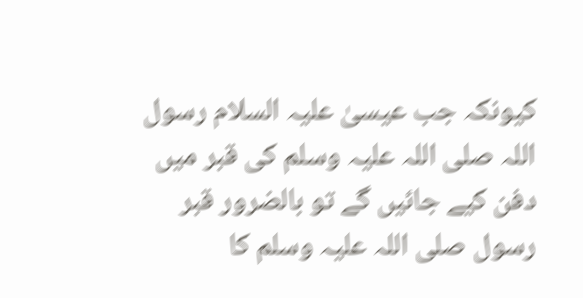کیونکہ جب عیسیٰ علیہ السلام رسول اللہ صلی اللہ علیہ وسلم کی قبر میں دفن کیے جائیں گے تو بالضرور قبر رسول صلی اللہ علیہ وسلم کا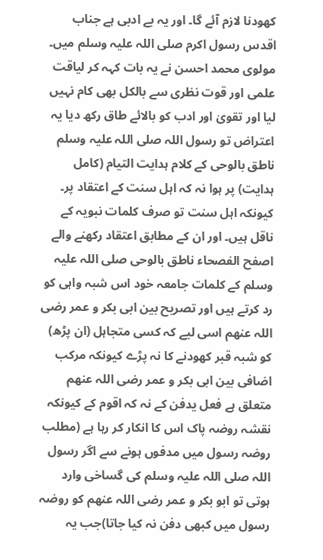کھودنا لازم آئے گا۔ اور یہ بے ادبی ہے جناب اقدس رسول اکرم صلی اللہ علیہ وسلم میں۔
مولوی محمد احسن نے یہ بات کہہ کر لیاقت علمی اور قوت نظری سے بالکل بھی کام نہیں لیا اور تقویٰ اور ادب کو بالائے طاق رکھ دیا یہ اعتراض تو رسول اللہ صلی اللہ علیہ وسلم ناطق بالوحی کے کلام ہدایت التیام (کامل ہدایت) پر ہوا نہ کہ اہل سنت کے اعتقاد پر۔ کیونکہ اہل سنت تو صرف کلمات نبویہ کے ناقل ہیں۔ اور ان کے مطابق اعتقاد رکھنے والے اصفح الفصحاء ناطق بالوحی صلی اللہ علیہ وسلم کے کلمات جامعہ خود اس شبہ واہی کو رد کرتے ہیں اور تصریح بین ابی بکر و عمر رضی اللہ عنھم اسی لیے کہ کسی متجاہل (ان پڑھ) کو شبہ قبر کھودنے کا نہ پڑے کیونکہ مرکب اضافی بین ابی بکر و عمر رضی اللہ عنھم متعلق ہے فعل یدفن کے نہ کہ اقوم کے کیونکہ نقشہ روضہ پاک اس کا انکار کر رہا ہے (مطلب روضہ رسول میں مدفوں ہونے سے اگر رسول اللہ صلی اللہ علیہ وسلم کی گساخی وارد ہوتی تو ابو بکر و عمر رضی اللہ عنھم کو روضہ رسول میں کبھی دفن نہ کیا جاتا)جب یہ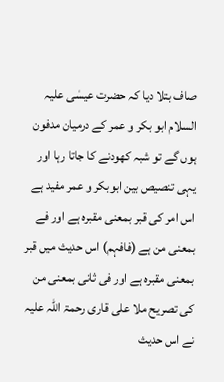صاف بتلا دیا کہ حضرت عیسٰی علیہ السلام ابو بکر و عمر کے درمیان مدفون ہوں گے تو شبہ کھودنے کا جاتا رہا اور یہی تنصیص بین ابوبکر و عمر مفید ہے اس امر کی قبر بمعنی مقبرہ ہے اور فے بمعنی من ہے (فافہم) اس حدیث میں قبر بمعنی مقبرہ ہے اور فی ثانی بمعنی من کی تصریح ملا علی قاری رحمۃ اللہ علیہ نے اس حدیث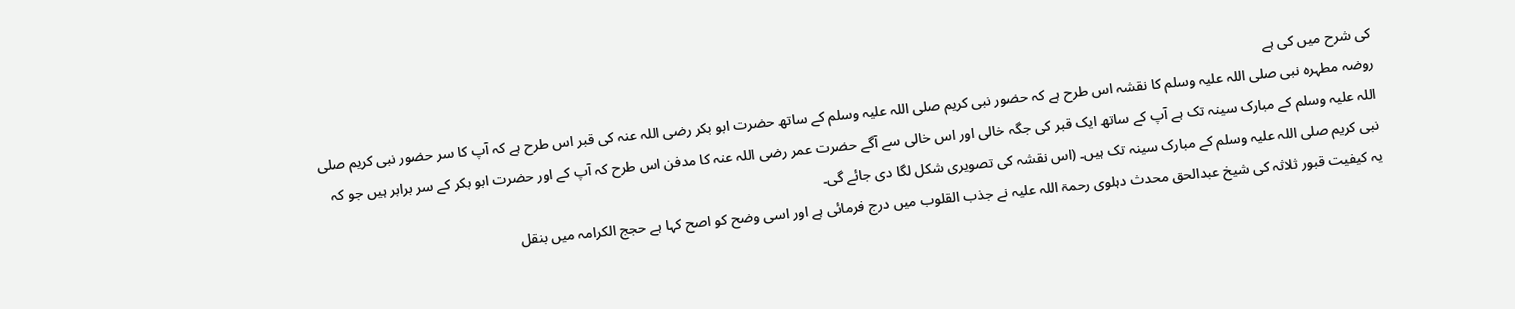کی شرح میں کی ہے
روضہ مطہرہ نبی صلی اللہ علیہ وسلم کا نقشہ اس طرح ہے کہ حضور نبی کریم صلی اللہ علیہ وسلم کے ساتھ حضرت ابو بکر رضی اللہ عنہ کی قبر اس طرح ہے کہ آپ کا سر حضور نبی کریم صلی اللہ علیہ وسلم کے مبارک سینہ تک ہے آپ کے ساتھ ایک قبر کی جگہ خالی اور اس خالی سے آگے حضرت عمر رضی اللہ عنہ کا مدفن اس طرح کہ آپ کے اور حضرت ابو بکر کے سر برابر ہیں جو کہ نبی کریم صلی اللہ علیہ وسلم کے مبارک سینہ تک ہیں۔ (اس نقشہ کی تصویری شکل لگا دی جائے گی۔
یہ کیفیت قبور ثلاثہ کی شیخ عبدالحق محدث دہلوی رحمۃ اللہ علیہ نے جذب القلوب میں درج فرمائی ہے اور اسی وضح کو اصح کہا ہے حجج الکرامہ میں بنقل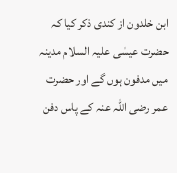ابن خلدون از کندی ذکر کیا کہ حضرت عیسٰی علیہ السلام مدینہ میں مدفون ہوں گے اور حضرت عمر رضی اللہ عنہ کے پاس دفن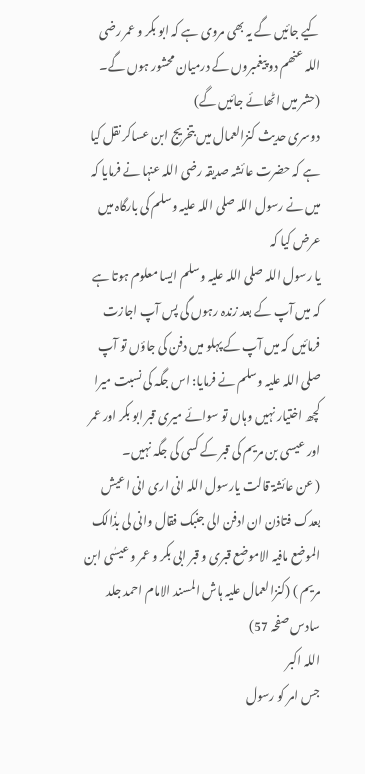کیے جائیں گے یہ بھی مروی ہے کہ ابو بکر و عمر رضی اللہ عنھم دو پیغمبروں کے درمیان محشور ہوں گے۔ (حشر میں اٹھائے جائیں گے)
دوسری حدیث کنزالعمال میں بتخریج ابن عساکر نقل کیا ہے کہ حضرت عائشہ صدیقہ رضی اللہ عنہا نے فرمایا کہ میں نے رسول اللہ صلی اللہ علیہ وسلم کی بارگاہ میں عرض کیا کہ
یا رسول اللہ صلی اللہ علیہ وسلم ایسا معلوم ہوتا ہے کہ میں آپ کے بعد زندہ رہوں گی پس آپ اجازت فرمائیں کہ میں آپ کے پہلو میں دفن کی جاؤں تو آپ صلی اللہ علیہ وسلم نے فرمایا: اس جگہ کی نسبت میرا کچھ اختیار نہیں وہاں تو سوائے میری قبر ابو بکر اور عمر اور عیسی بن مریم کی قبر کے کسی کی جگہ نہیں۔
( عن عائشۃ قالت یارسول اللہ انی اری انی اعیش بعدک فتاذن ان ادفن الی جنبک فقال وانی لی بذٰالک الموضع مافیہ الاموضع قبری و قبر ابی بکر و عمر و عیسٰی ابن مریم ) (کنزالعمال علیہ ہاش المسند الامام احمد جلد سادس صفحہ 57)
اللہ اکبر
جس امر کو رسول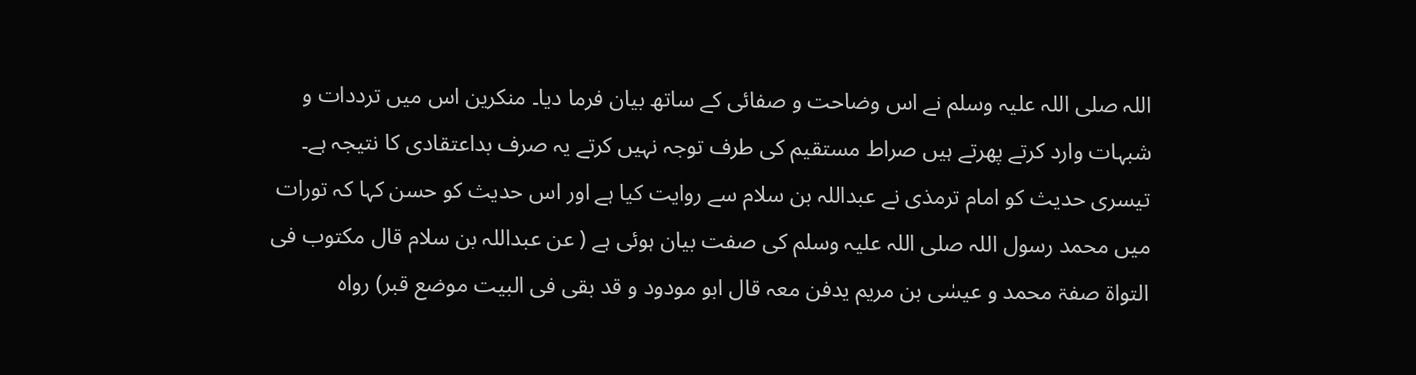اللہ صلی اللہ علیہ وسلم نے اس وضاحت و صفائی کے ساتھ بیان فرما دیا۔ منکرین اس میں ترددات و شبہات وارد کرتے پھرتے ہیں صراط مستقیم کی طرف توجہ نہیں کرتے یہ صرف بداعتقادی کا نتیجہ ہے۔
تیسری حدیث کو امام ترمذی نے عبداللہ بن سلام سے روایت کیا ہے اور اس حدیث کو حسن کہا کہ تورات میں محمد رسول اللہ صلی اللہ علیہ وسلم کی صفت بیان ہوئی ہے ( عن عبداللہ بن سلام قال مکتوب فی التواۃ صفۃ محمد و عیسٰی بن مریم یدفن معہ قال ابو مودود و قد بقی فی البیت موضع قبر) رواہ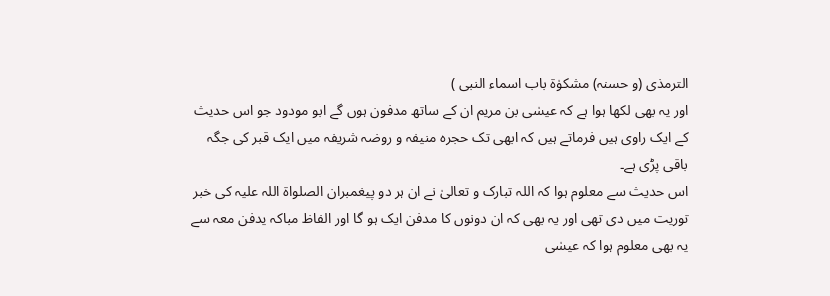الترمذی (و حسنہ) مشکوٰۃ باب اسماء النبی )
اور یہ بھی لکھا ہوا ہے کہ عیسٰی بن مریم ان کے ساتھ مدفون ہوں گے ابو مودود جو اس حدیث کے ایک راوی ہیں فرماتے ہیں کہ ابھی تک حجرہ منیفہ و روضہ شریفہ میں ایک قبر کی جگہ باقی پڑی ہے۔
اس حدیث سے معلوم ہوا کہ اللہ تبارک و تعالیٰ نے ان ہر دو پیغمبران الصلواۃ اللہ علیہ کی خبر توریت میں دی تھی اور یہ بھی کہ ان دونوں کا مدفن ایک ہو گا اور الفاظ مباکہ یدفن معہ سے یہ بھی معلوم ہوا کہ عیسٰی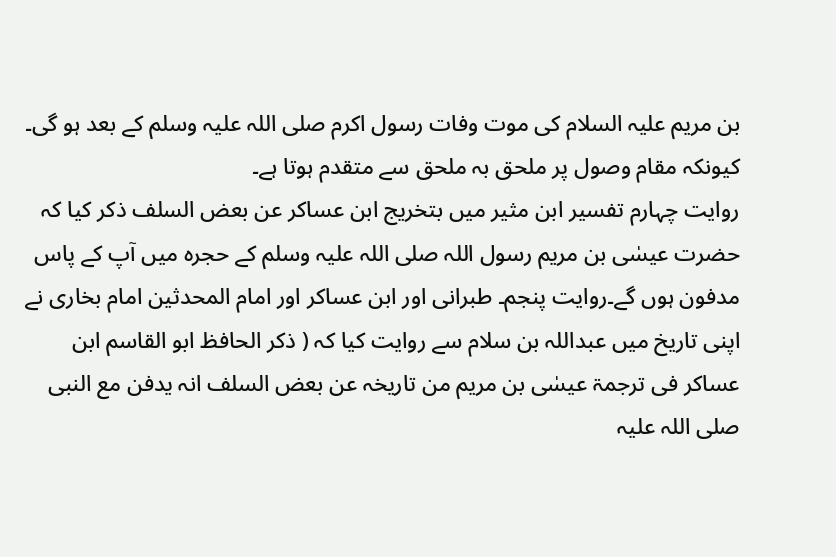بن مریم علیہ السلام کی موت وفات رسول اکرم صلی اللہ علیہ وسلم کے بعد ہو گی۔ کیونکہ مقام وصول پر ملحق بہ ملحق سے متقدم ہوتا ہے۔
روایت چہارم تفسیر ابن مثیر میں بتخریج ابن عساکر عن بعض السلف ذکر کیا کہ حضرت عیسٰی بن مریم رسول اللہ صلی اللہ علیہ وسلم کے حجرہ میں آپ کے پاس مدفون ہوں گے۔روایت پنجم۔ طبرانی اور ابن عساکر اور امام المحدثین امام بخاری نے اپنی تاریخ میں عبداللہ بن سلام سے روایت کیا کہ ( ذکر الحافظ ابو القاسم ابن عساکر فی ترجمۃ عیسٰی بن مریم من تاریخہ عن بعض السلف انہ یدفن مع النبی صلی اللہ علیہ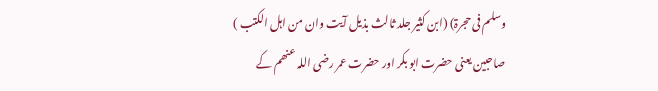وسلم فی حجرۃ) (ابن کثیر جلد ثالث بذیل آیت وان من اہل الکتب )
صاحبین یعنی حضرت ابو بکر اور حضرت عمر رضی اللہ عنھم کے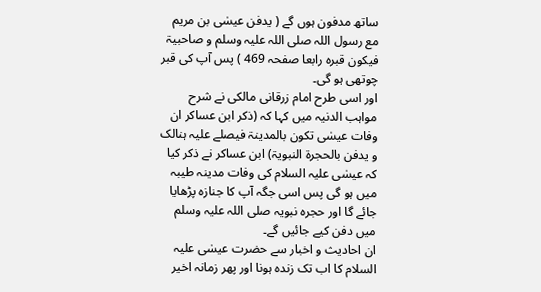ساتھ مدفون ہوں گے ( یدفن عیسٰی بن مریم مع رسول اللہ صلی اللہ علیہ وسلم و صاحبیۃ فیکون قبرہ رابعا صفحہ 469 ) پس آپ کی قبر چوتھی ہو گی۔
اور اسی طرح امام زرقانی مالکی نے شرح مواہب الدنیہ میں کہا کہ (ذکر ابن عساکر ان وفات عیسٰی تکون بالمدینۃ فیصلے علیہ ہنالک و یدفن بالحجرۃ النبویۃ) ابن عساکر نے ذکر کیا کہ عیسٰی علیہ السلام کی وفات مدینہ طیبہ میں ہو گی پس اسی جگہ آپ کا جنازہ پڑھایا جائے گا اور حجرہ نبویہ صلی اللہ علیہ وسلم میں دفن کیے جائیں گے۔
ان احادیث و اخبار سے حضرت عیسٰی علیہ السلام کا اب تک زندہ ہونا اور پھر زمانہ اخیر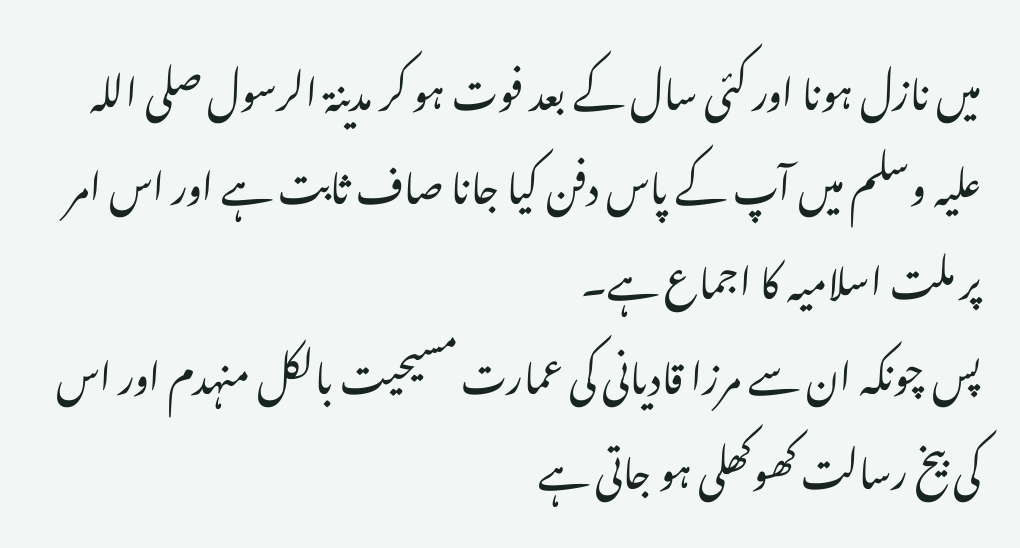میں نازل ہونا اور کئی سال کے بعد فوت ہو کر مدینۃ الرسول صلی اللہ علیہ وسلم میں آپ کے پاس دفن کیا جانا صاف ثابت ہے اور اس امر پر ملت اسلامیہ کا اجماع ہے۔
پس چونکہ ان سے مرزا قادیانی کی عمارت مسیحیت بالکل منہدم اور اس کی بیخ رسالت کھوکھلی ہو جاتی ہے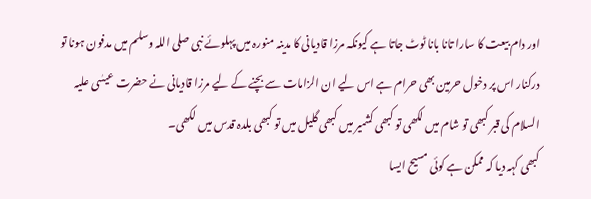اور دام بیعت کا سارا تانا بانا ٹوٹ جاتا ہے کیونکہ مرزا قادیانی کا مدینہ منورہ میں پہلوئے نبی صلی اللہ وسلم میں مدفون ہونا تو درکنار اس پر دخول حرمین بھی حرام ہے اس لیے ان الزامات سے بچنے کے لیے مرزا قادیانی نے حضرت عیسٰی علیہ السلام کی قبر کبھی تو شام میں لکھی تو کبھی کشمیر میں کبھی گلیل میں تو کبھی بلدہ قدس میں لکھی۔
کبھی کہہ دیا کہ ممکن ہے کوئی مسیح ایسا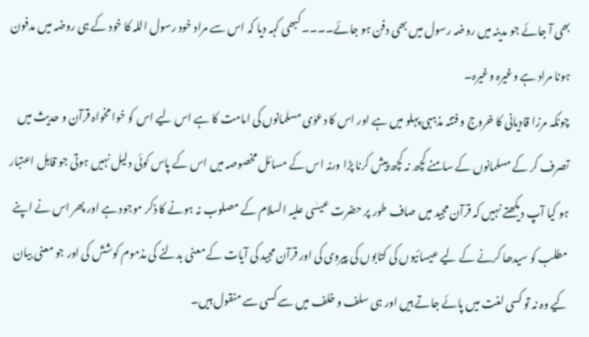بھی آ جائے جو مدینہ میں روضہ رسول میں بھی دفن ہو جائے۔۔۔۔ کبھی کہہ دیا کہ اس سے مراد خود رسول اللہ کا خود کے ہی روضہ میں مدفون ہونا مراد ہے وغیرہ وغیرہ۔
چونکہ مرزا قادیانی کا خروج و فتنہ مذہبی پہلو میں ہے اور اس کا دعوٰی مسلمانوں کی امامت کا ہے اس لیے اس کو خوا مخواہ قرآن و حدیث میں تصرف کر کے مسلمانوں کے سامنے کچھ نہ کچھ پیش کرنا پڑا ورنہ اس کے مسائل مخصوصہ میں اس کے پاس کوئی دلیل نہیں ہوتی جو قابل اعتبار ہو کیا آپ دیکھتے نہیں کہ قرآن مجید میں صاف طور پر حضرت عیسٰی علیہ السلام کے مصلوب نہ ہونے کا ذکر موجود ہے اور پھر اس نے اپنے مطلب کو سیدھا کرنے کے لیے عیسائیوں کی کتابوں کی پیروی کی اور قرآن مجید کی آیات کے معنی بدلنے کی مذموم کوشش کی اور جو معنی بیان کیے وہ نہ تو کسی لغت میں پائے جاتے ہیں اور ہی سلف و خلف میں سے کسی سے منقول ہیں۔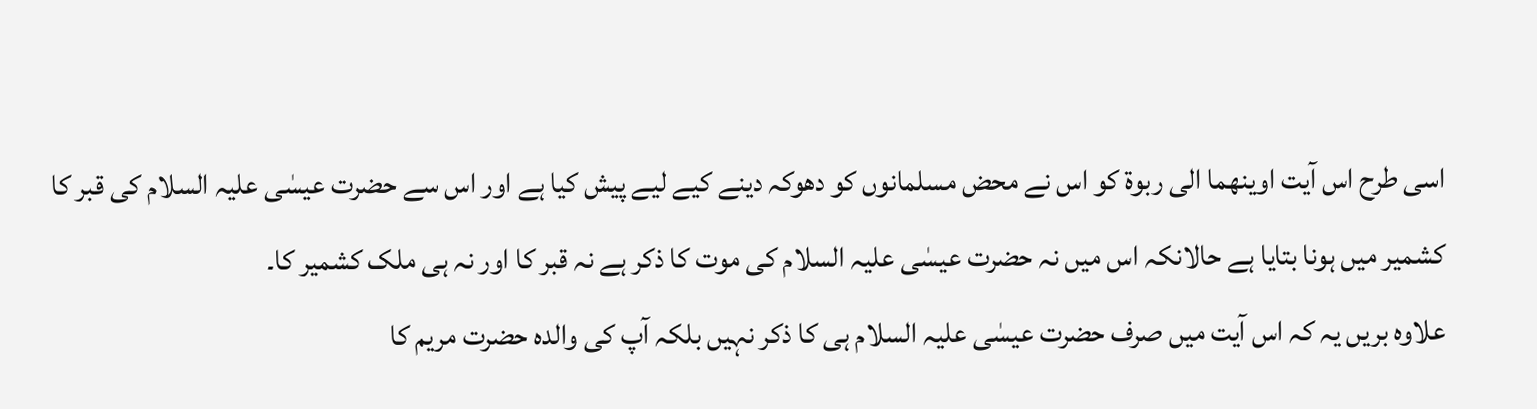اسی طرح اس آیت اوینھما الی ربوۃ کو اس نے محض مسلمانوں کو دھوکہ دینے کیے لیے پیش کیا ہے اور اس سے حضرت عیسٰی علیہ السلام کی قبر کا کشمیر میں ہونا بتایا ہے حالانکہ اس میں نہ حضرت عیسٰی علیہ السلام کی موت کا ذکر ہے نہ قبر کا اور نہ ہی ملک کشمیر کا۔
علاوہ بریں یہ کہ اس آیت میں صرف حضرت عیسٰی علیہ السلام ہی کا ذکر نہیں بلکہ آپ کی والدہ حضرت مریم کا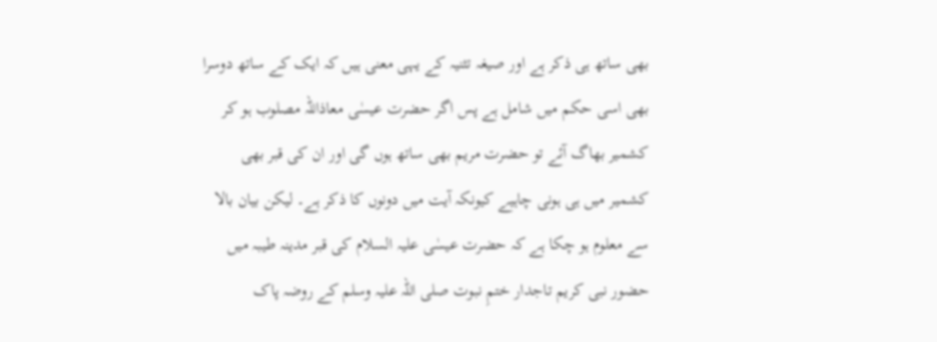بھی ساتھ ہی ذکر ہے اور صیغہ تثنیہ کے یہی معنی ہیں کہ ایک کے ساتھ دوسرا بھی اسی حکم میں شامل ہے پس اگر حضرت عیسٰی معاذاللہ مصلوب ہو کر کشمیر بھاگ آئے تو حضرت مریم بھی ساتھ ہوں گی اور ان کی قبر بھی کشمیر میں ہی ہونی چاہیے کیونکہ آیت میں دونوں کا ذکر ہے۔ لیکن بیان بالا سے معلوم ہو چکا ہے کہ حضرت عیسٰی علیہ السلام کی قبر مدینہ طیبہ میں حضور نبی کریم تاجدار ختمِ نبوت صلی اللہ علیہ وسلم کے روضہ پاک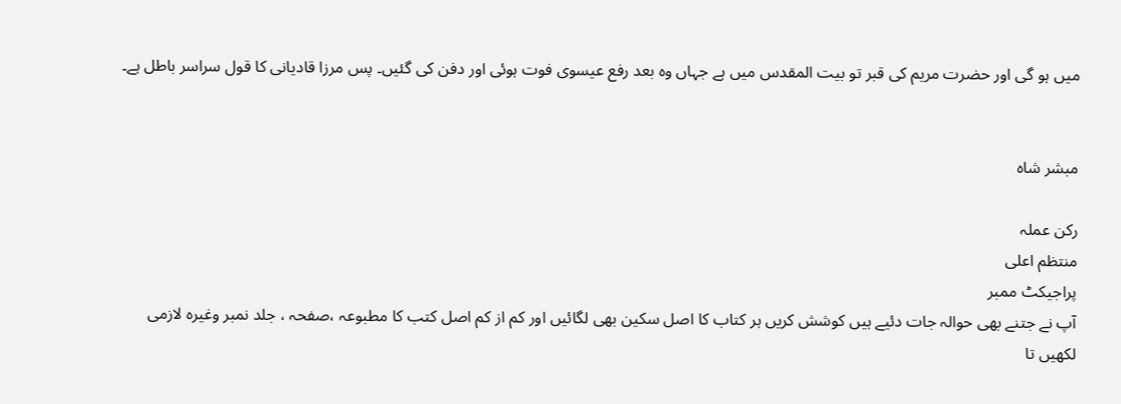میں ہو گی اور حضرت مریم کی قبر تو بیت المقدس میں ہے جہاں وہ بعد رفع عیسوی فوت ہوئی اور دفن کی گئیں۔ پس مرزا قادیانی کا قول سراسر باطل ہے۔


مبشر شاہ

رکن عملہ
منتظم اعلی
پراجیکٹ ممبر
آپ نے جتنے بھی حوالہ جات دئیے ہیں کوشش کریں ہر کتاب کا اصل سکین بھی لگائیں اور کم از کم اصل کتب کا مطبوعہ ،صفحہ ، جلد نمبر وغیرہ لازمی لکھیں تا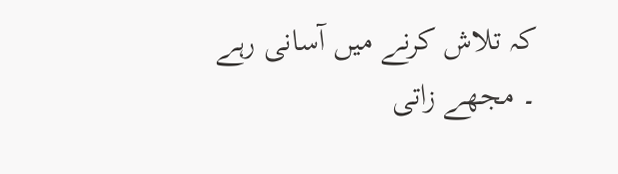کہ تلاش کرنے میں آسانی رہے ۔ مجھے زاتی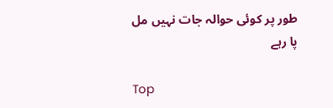طور پر کوئی حوالہ جات نہیں مل پا رہے

Top